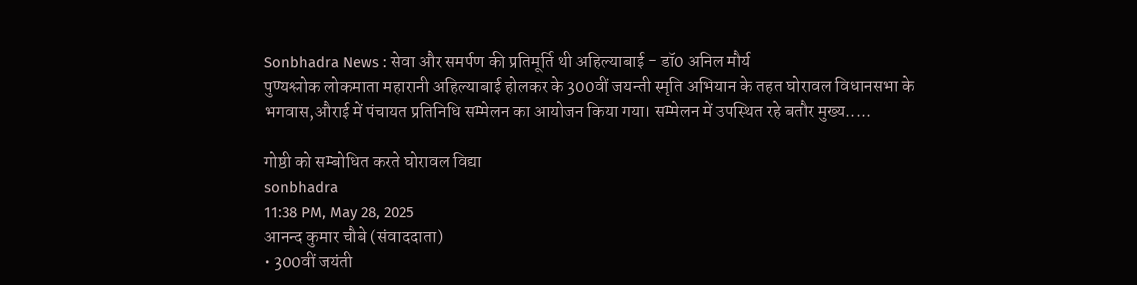Sonbhadra News : सेवा और समर्पण की प्रतिमूर्ति थी अहिल्याबाई - डॉ0 अनिल मौर्य
पुण्यश्लोक लोकमाता महारानी अहिल्याबाई होलकर के 300वीं जयन्ती स्मृति अभियान के तहत घोरावल विधानसभा के भगवास,औराई में पंचायत प्रतिनिधि सम्मेलन का आयोजन किया गया। सम्मेलन में उपस्थित रहे बतौर मुख्य.....

गोष्ठी को सम्बोधित करते घोरावल विद्या
sonbhadra
11:38 PM, May 28, 2025
आनन्द कुमार चौबे (संवाददाता)
• 300वीं जयंती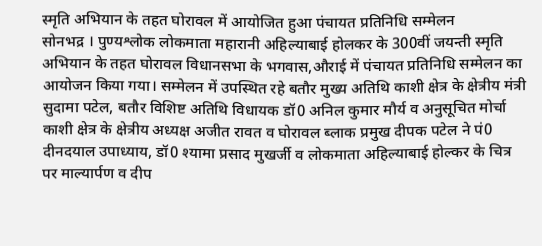स्मृति अभियान के तहत घोरावल में आयोजित हुआ पंचायत प्रतिनिधि सम्मेलन
सोनभद्र । पुण्यश्लोक लोकमाता महारानी अहिल्याबाई होलकर के 300वीं जयन्ती स्मृति अभियान के तहत घोरावल विधानसभा के भगवास,औराई में पंचायत प्रतिनिधि सम्मेलन का आयोजन किया गया। सम्मेलन में उपस्थित रहे बतौर मुख्य अतिथि काशी क्षेत्र के क्षेत्रीय मंत्री सुदामा पटेल, बतौर विशिष्ट अतिथि विधायक डॉ0 अनिल कुमार मौर्य व अनुसूचित मोर्चा काशी क्षेत्र के क्षेत्रीय अध्यक्ष अजीत रावत व घोरावल ब्लाक प्रमुख दीपक पटेल ने पं0 दीनदयाल उपाध्याय, डॉ0 श्यामा प्रसाद मुखर्जी व लोकमाता अहिल्याबाई होल्कर के चित्र पर माल्यार्पण व दीप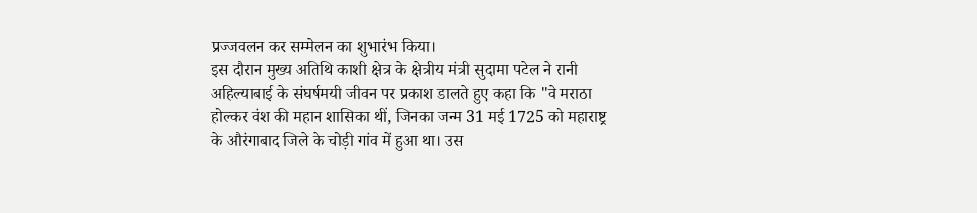प्रज्जवलन कर सम्मेलन का शुभारंभ किया।
इस दौरान मुख्य अतिथि काशी क्षेत्र के क्षेत्रीय मंत्री सुदामा पटेल ने रानी अहिल्याबाई के संघर्षमयी जीवन पर प्रकाश डालते हुए कहा कि "वे मराठा होल्कर वंश की महान शासिका थीं, जिनका जन्म 31 मई 1725 को महाराष्ट्र के औरंगाबाद जिले के चोड़ी गांव में हुआ था। उस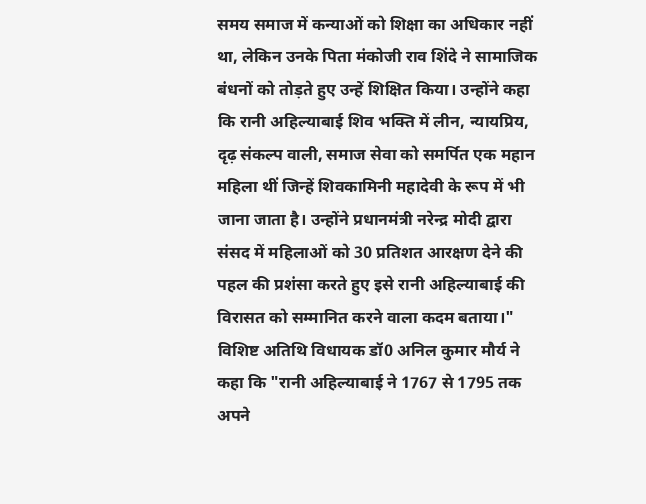समय समाज में कन्याओं को शिक्षा का अधिकार नहीं था, लेकिन उनके पिता मंकोजी राव शिंदे ने सामाजिक बंधनों को तोड़ते हुए उन्हें शिक्षित किया। उन्होंने कहा कि रानी अहिल्याबाई शिव भक्ति में लीन, न्यायप्रिय, दृढ़ संकल्प वाली, समाज सेवा को समर्पित एक महान महिला थीं जिन्हें शिवकामिनी महादेवी के रूप में भी जाना जाता है। उन्होंने प्रधानमंत्री नरेन्द्र मोदी द्वारा संसद में महिलाओं को 30 प्रतिशत आरक्षण देने की पहल की प्रशंसा करते हुए इसे रानी अहिल्याबाई की विरासत को सम्मानित करने वाला कदम बताया।"
विशिष्ट अतिथि विधायक डॉ0 अनिल कुमार मौर्य ने कहा कि "रानी अहिल्याबाई ने 1767 से 1795 तक अपने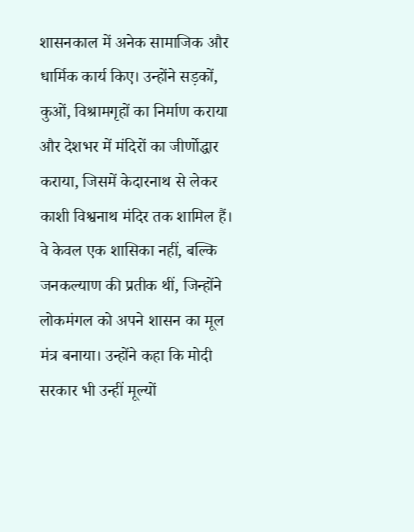शासनकाल में अनेक सामाजिक और धार्मिक कार्य किए। उन्होंने सड़कों, कुओं, विश्रामगृहों का निर्माण कराया और देशभर में मंदिरों का जीर्णोद्धार कराया, जिसमें केदारनाथ से लेकर काशी विश्वनाथ मंदिर तक शामिल हैं। वे केवल एक शासिका नहीं, बल्कि जनकल्याण की प्रतीक थीं, जिन्होंने लोकमंगल को अपने शासन का मूल मंत्र बनाया। उन्होंने कहा कि मोदी सरकार भी उन्हीं मूल्यों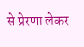से प्रेरणा लेकर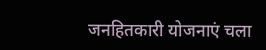जनहितकारी योजनाएं चला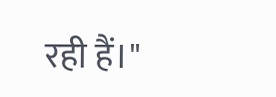रही हैं।"